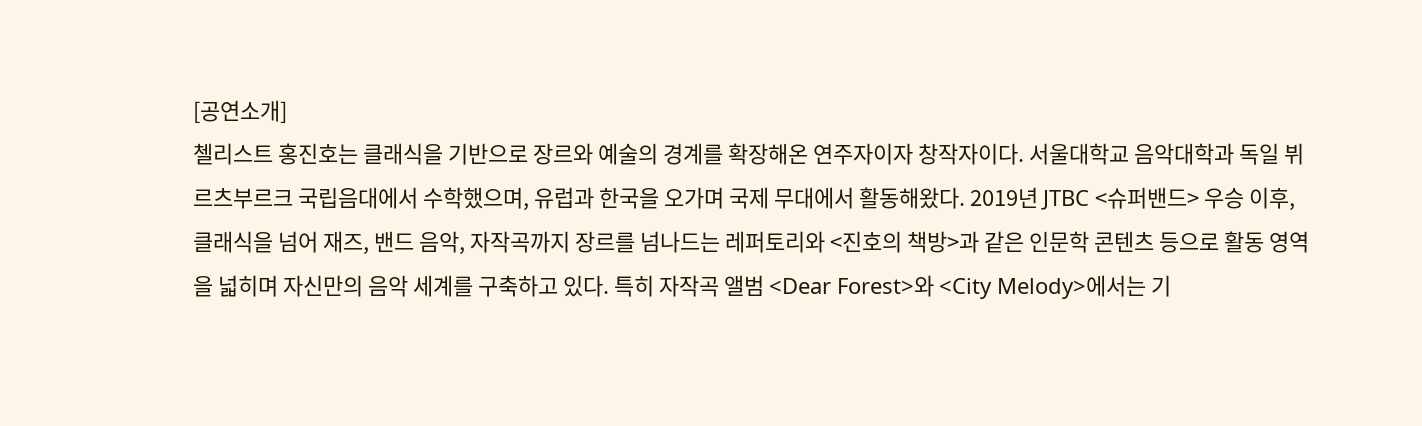[공연소개]
첼리스트 홍진호는 클래식을 기반으로 장르와 예술의 경계를 확장해온 연주자이자 창작자이다. 서울대학교 음악대학과 독일 뷔르츠부르크 국립음대에서 수학했으며, 유럽과 한국을 오가며 국제 무대에서 활동해왔다. 2019년 JTBC <슈퍼밴드> 우승 이후, 클래식을 넘어 재즈, 밴드 음악, 자작곡까지 장르를 넘나드는 레퍼토리와 <진호의 책방>과 같은 인문학 콘텐츠 등으로 활동 영역을 넓히며 자신만의 음악 세계를 구축하고 있다. 특히 자작곡 앨범 <Dear Forest>와 <City Melody>에서는 기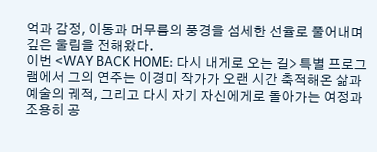억과 감정, 이동과 머무름의 풍경을 섬세한 선율로 풀어내며 깊은 울림을 전해왔다.
이번 <WAY BACK HOME: 다시 내게로 오는 길> 특별 프로그램에서 그의 연주는 이경미 작가가 오랜 시간 축적해온 삶과 예술의 궤적, 그리고 다시 자기 자신에게로 돌아가는 여정과 조용히 공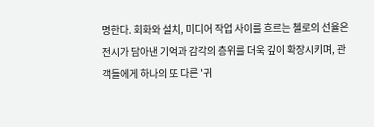명한다. 회화와 설치, 미디어 작업 사이를 흐르는 첼로의 선율은 전시가 담아낸 기억과 감각의 층위를 더욱 깊이 확장시키며, 관객들에게 하나의 또 다른 '귀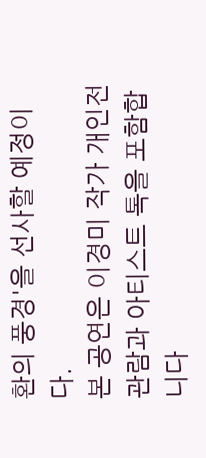환의 풍경'을 선사할 예정이다.
본 공연은 이경미 작가 개인전 관람과 아티스트 톡을 포함합니다